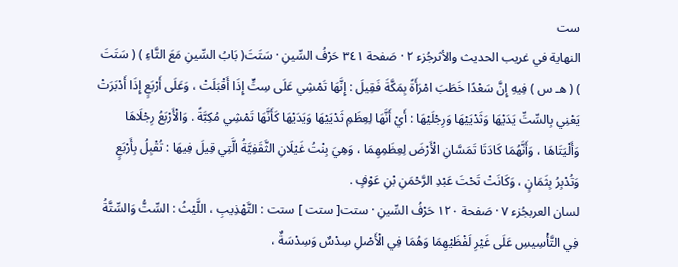ست
النهاية في غريب الحديث والأثرجُزء ٢ · صَفحة ٣٤١ حَرْفُ السِّينِ · سَتَتَ( بَابُ السِّينِ مَعَ التَّاءِ ) ( سَتَتَ ) ( هـ س ) فِيهِ إِنَّ سَعْدًا خَطَبَ امْرَأَةً بِمَكَّةَ فَقِيلَ : إِنَّهَا تَمْشِي عَلَى سِتٍّ إِذَا أَقْبَلَتْ ، وَعَلَى أَرْبَعٍ إِذَا أَدْبَرَتْ يَعْنِي بِالسِّتِّ يَدَيْهَا وَثَدْيَيْهَا وَرِجْلَيْهَا : أَيْ أَنَّهَا لِعِظَمِ ثَدْيَيْهَا وَيَدَيْهَا كَأَنَّهَا تَمْشِي مُكِبَّةً . وَالْأَرْبَعُ رِجْلَاهَا وَأَلْيَتَاهَا ، وَأَنَّهُمَا كَادَتَا تَمَسَّانِ الْأَرْضَ لِعِظَمِهِمَا ، وَهِيَ بِنْتُ غَيْلَانِ الثَّقَفِيَّةُ الَّتِي قِيلَ فِيهَا : تُقْبِلُ بِأَرْبَعٍ وَتُدْبِرُ بِثَمَانٍ ، وَكَانَتْ تَحْتَ عَبْدِ الرَّحْمَنِ بْنِ عَوْفٍ .
لسان العربجُزء ٧ · صَفحة ١٢٠ حَرْفُ السِّينِ · ستت[ ستت ] ستت : التَّهْذِيبِ ، اللَّيْثُ : السِّتُّ وَالسِّتَّةُ فِي التَّأْسِيسِ عَلَى غَيْرِ لَفْظَيْهِمَا وَهُمَا فِي الْأَصْلِ سِدْسٌ وَسِدْسَةٌ ،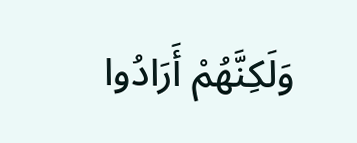وَلَكِنَّهُمْ أَرَادُوا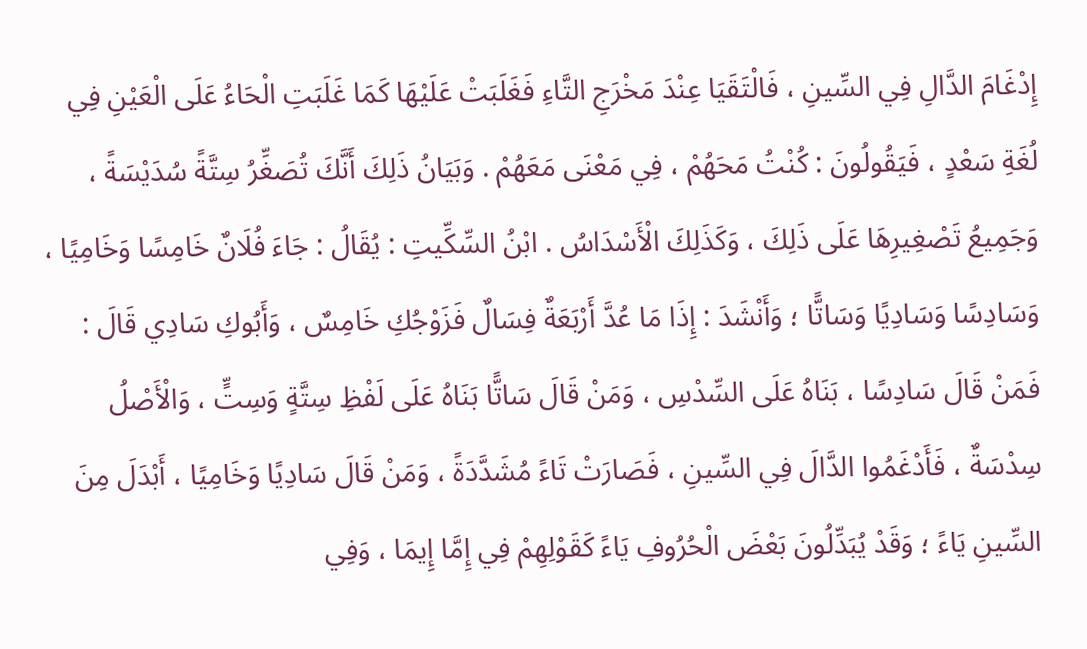إِدْغَامَ الدَّالِ فِي السِّينِ ، فَالْتَقَيَا عِنْدَ مَخْرَجِ التَّاءِ فَغَلَبَتْ عَلَيْهَا كَمَا غَلَبَتِ الْحَاءُ عَلَى الْعَيْنِ فِي لُغَةِ سَعْدٍ ، فَيَقُولُونَ : كُنْتُ مَحَهُمْ ، فِي مَعْنَى مَعَهُمْ . وَبَيَانُ ذَلِكَ أَنَّكَ تُصَغِّرُ سِتَّةً سُدَيْسَةً ، وَجَمِيعُ تَصْغِيرِهَا عَلَى ذَلِكَ ، وَكَذَلِكَ الْأَسْدَاسُ . ابْنُ السِّكِّيتِ : يُقَالُ : جَاءَ فُلَانٌ خَامِسًا وَخَامِيًا ، وَسَادِسًا وَسَادِيًا وَسَاتًّا ؛ وَأَنْشَدَ : إِذَا مَا عُدَّ أَرْبَعَةٌ فِسَالٌ فَزَوْجُكِ خَامِسٌ ، وَأَبُوكِ سَادِي قَالَ : فَمَنْ قَالَ سَادِسًا ، بَنَاهُ عَلَى السِّدْسِ ، وَمَنْ قَالَ سَاتًّا بَنَاهُ عَلَى لَفْظِ سِتَّةٍ وَسِتٍّ ، وَالْأَصْلُ سِدْسَةٌ ، فَأَدْغَمُوا الدَّالَ فِي السِّينِ ، فَصَارَتْ تَاءً مُشَدَّدَةً ، وَمَنْ قَالَ سَادِيًا وَخَامِيًا ، أَبْدَلَ مِنَ السِّينِ يَاءً ؛ وَقَدْ يُبَدِّلُونَ بَعْضَ الْحُرُوفِ يَاءً كَقَوْلِهِمْ فِي إِمَّا إِيمَا ، وَفِي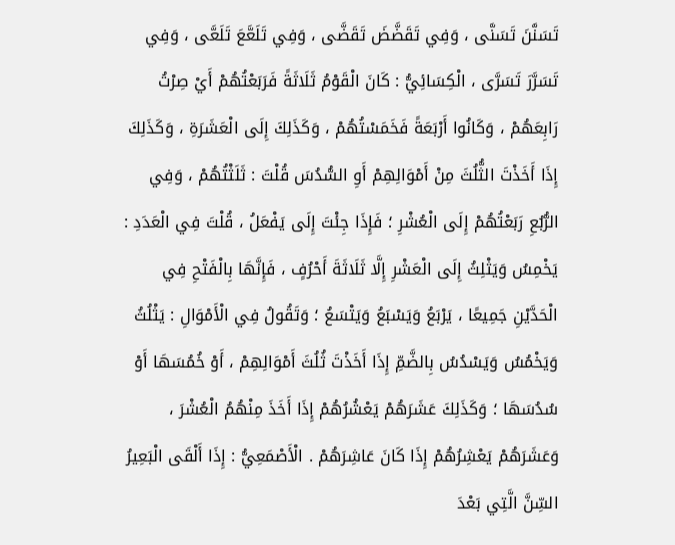تَسَنَّنَ تَسَنَّى ، وَفِي تَقَضَّضَ تَقَضَّى ، وَفِي تَلَعَّعَ تَلَعَّى ، وَفِي تَسَرَّرَ تَسَرَّى ، الْكِسَائِيُّ : كَانَ الْقَوْمُ ثَلَاثَةً فَرَبَعْتُهُمْ أَيْ صِرْتُ رَابِعَهُمْ ، وَكَانُوا أَرْبَعَةً فَخَمَسْتُهُمْ ، وَكَذَلِكَ إِلَى الْعَشَرَةِ ، وَكَذَلِكَ إِذَا أَخَذْتَ الثُّلُثَ مِنْ أَمْوَالِهِمْ أَوِ السُّدُسَ قُلْتَ : ثَلَثْتُهُمْ ، وَفِي الرُّبُعِ رَبَعْتُهُمْ إِلَى الْعُشْرِ ؛ فَإِذَا جِئْتَ إِلَى يَفْعَلُ ، قُلْتَ فِي الْعَدَدِ : يَخْمِسُ وَيَثْلِثُ إِلَى الْعَشْرِ إِلَّا ثَلَاثَةَ أَحْرُفٍ ، فَإِنَّهَا بِالْفَتْحِ فِي الْحَدَّيْنِ جَمِيعًا ، يَرْبَعُ وَيَسْبَعُ وَيَتْسَعُ ؛ وَتَقُولُ فِي الْأَمْوَالِ : يَثْلُثُ وَيَخْمُسُ وَيَسْدُسُ بِالضَّمِّ إِذَا أَخَذْتَ ثُلُثَ أَمْوَالِهِمْ ، أَوْ خُمُسَهَا أَوْ سُدُسَهَا ؛ وَكَذَلِكَ عَشَرَهُمْ يَعْشُرُهُمْ إِذَا أَخَذَ مِنْهُمُ الْعُشْرَ ، وَعَشَرَهُمْ يَعْشِرُهُمْ إِذَا كَانَ عَاشِرَهُمْ . الْأَصْمَعِيُّ : إِذَا أَلْقَى الْبَعِيرُ السِّنَّ الَّتِي بَعْدَ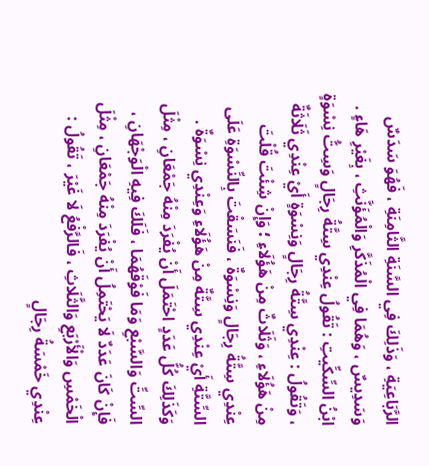الرَّبَاعِيَةِ ، وَذَلِكَ فِي السَّنَةِ الثَّامِنَةِ ، فَهُوَ سَدَسٌ وَسَدِيسٌ ، وَهُمَا فِي الْمُذَكَّرِ وَالْمُؤَنَّثِ ، بِغَيْرِ هَاءٍ . ابْنُ السِّكِّيتِ : تَقُولُ عِنْدِي سِتَّةُ رِجَالٍ وَسِتُّ نِسْوَةٍ ، وَتَقُولُ : عِنْدِي سِتَّةُ رِجَالٍ وَنِسْوَةٍ أَيْ عِنْدِي ثَلَاثَةٌ مِنْ هَؤُلَاءِ ، وَثَلَاثٌ مِنْ هَؤُلَاءِ ؛ وَإِنْ شِئْتَ قُلْتَ عِنْدِي سِتَّةُ رِجَالٍ وَنِسْوَةٌ ، فَنَسَقْتَ بِالنِّسْوَةِ عَلَى السِّتَّةِ أَيْ عِنْدِي سِتَّةٌ مِنْ هَؤُلَاءِ وَعِنْدِي نِسْوَةٌ . وَكَذَلِكَ كُلُّ عَدَدٍ احْتَمَلَ أَنْ يُفْرَدَ مِنْهُ جَمْعَانِ ، مِثْلَ السِّتِّ وَالسَّبْعِ وَمَا فَوْقَهُمَا ، فَلَكَ فِيهِ الْوَجْهَانِ ، فَإِنْ كَانَ عَدَدٌ لَا يَحْتَمِلُ أَنْ يُفْرَدَ مِنْهُ جَمْعَانِ ، مِثْلَ الْخَمْسِ وَالْأَرْبَعِ وَالثَّلَاثِ ، فَالرَّفْعُ لَا غَيْرَ ، تَقُولُ : عِنْدِي خَمْسَةُ رِجَالٍ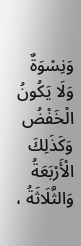وَنِسْوَةٌ وَلَا يَكُونُ الْخَفْضُ وَكَذَلِكَ الْأَرْبَعَةُ وَالثَّلَاثَةُ ،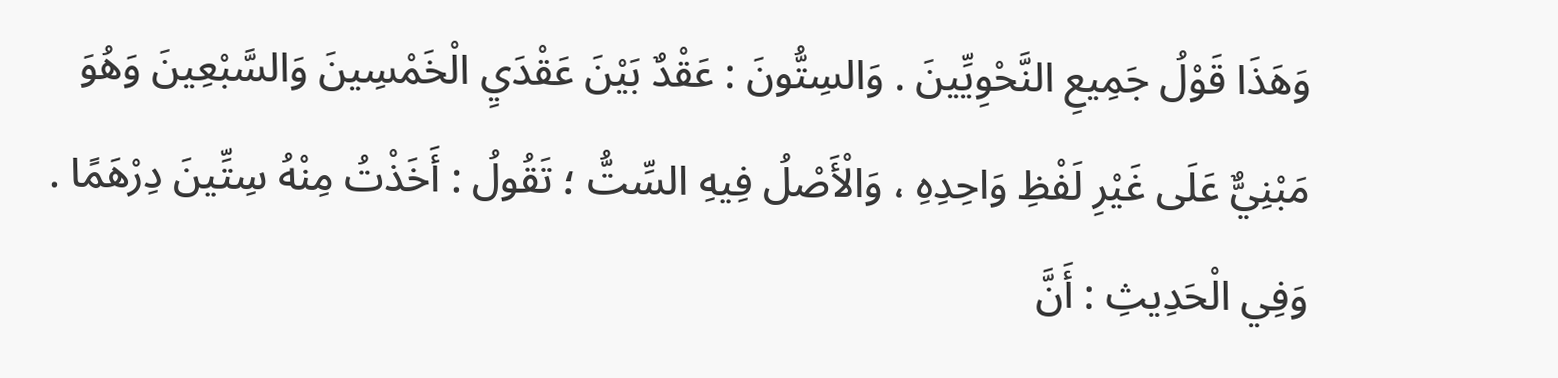وَهَذَا قَوْلُ جَمِيعِ النَّحْوِيِّينَ . وَالسِتُّونَ : عَقْدٌ بَيْنَ عَقْدَيِ الْخَمْسِينَ وَالسَّبْعِينَ وَهُوَ مَبْنِيٌّ عَلَى غَيْرِ لَفْظِ وَاحِدِهِ ، وَالْأَصْلُ فِيهِ السِّتُّ ؛ تَقُولُ : أَخَذْتُ مِنْهُ سِتِّينَ دِرْهَمًا . وَفِي الْحَدِيثِ : أَنَّ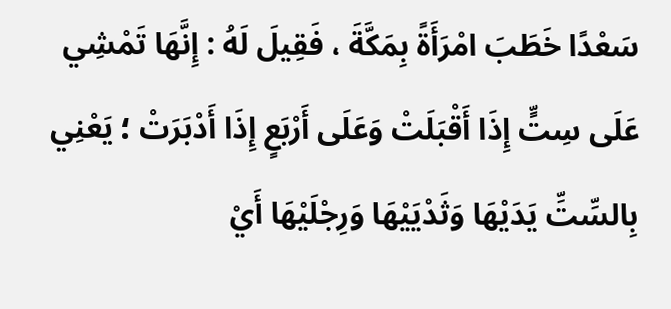سَعْدًا خَطَبَ امْرَأَةً بِمَكَّةَ ، فَقِيلَ لَهُ : إِنَّهَا تَمْشِي عَلَى سِتٍّ إِذَا أَقْبَلَتْ وَعَلَى أَرْبَعٍ إِذَا أَدْبَرَتْ ؛ يَعْنِي بِالسِّتِّ يَدَيْهَا وَثَدْيَيْهَا وَرِجْلَيْهَا أَيْ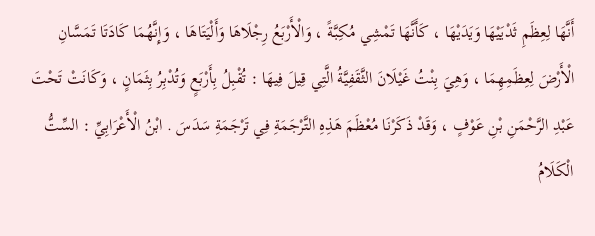أَنَّهَا لِعِظَمِ ثَدْيَيْهَا وَيَدَيْهَا ، كَأَنَّهَا تَمْشِي مُكِبَّةً ، وَالْأَرْبَعُ رِجْلَاهَا وَأَلْيَتَاهَا ، وَإِنَّهُمَا كَادَتَا تَمَسَّانِ الْأَرْضَ لِعِظَمِهِمَا ، وَهِيَ بِنْتُ غَيْلَانَ الثَّقَفِيَّةُ الَّتِي قِيلَ فِيهَا : تُقْبِلُ بِأَرْبَعٍ وَتُدْبِرُ بِثَمَانٍ ، وَكَانَتْ تَحْتَ عَبْدِ الرَّحْمَنِ بْنِ عَوْفٍ ، وَقَدْ ذَكَرْنَا مُعْظَمَ هَذِهِ التَّرْجَمَةِ فِي تَرْجَمَةِ سَدَسَ . ابْنُ الْأَعْرَابِيِّ : السِّتُّ الْكَلَامُ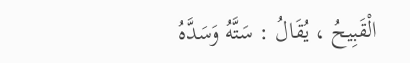الْقَبِيحُ ، يُقَالُ : سَتَّهُ وَسَدَّهُ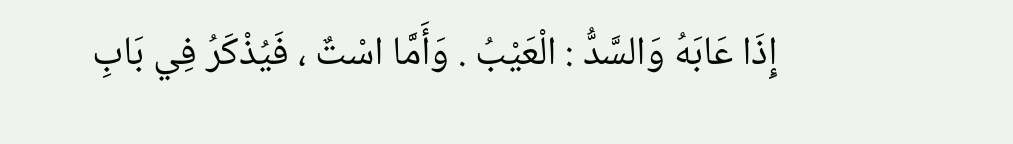إِذَا عَابَهُ وَالسَّدُّ : الْعَيْبُ . وَأَمَّا اسْتٌ ، فَيُذْكَرُ فِي بَابِ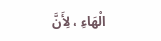الْهَاءِ ، لِأَنَّ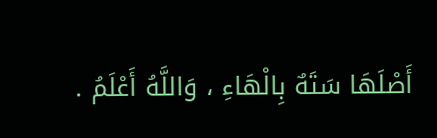أَصْلَهَا سَتَهٌ بِالْهَاءِ ، وَاللَّهُ أَعْلَمُ .